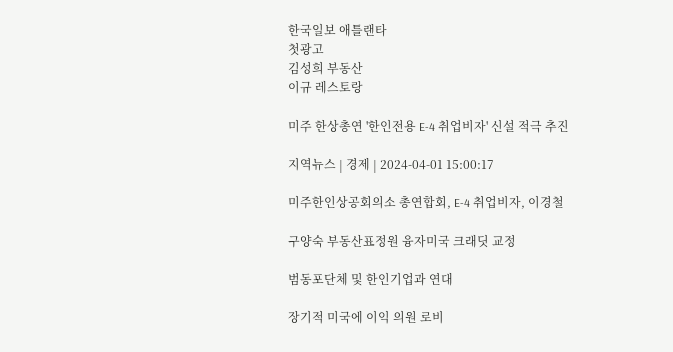한국일보 애틀랜타
첫광고
김성희 부동산
이규 레스토랑

미주 한상총연 '한인전용 E-4 취업비자' 신설 적극 추진

지역뉴스 | 경제 | 2024-04-01 15:00:17

미주한인상공회의소 총연합회, E-4 취업비자, 이경철

구양숙 부동산표정원 융자미국 크래딧 교정

범동포단체 및 한인기업과 연대

장기적 미국에 이익 의원 로비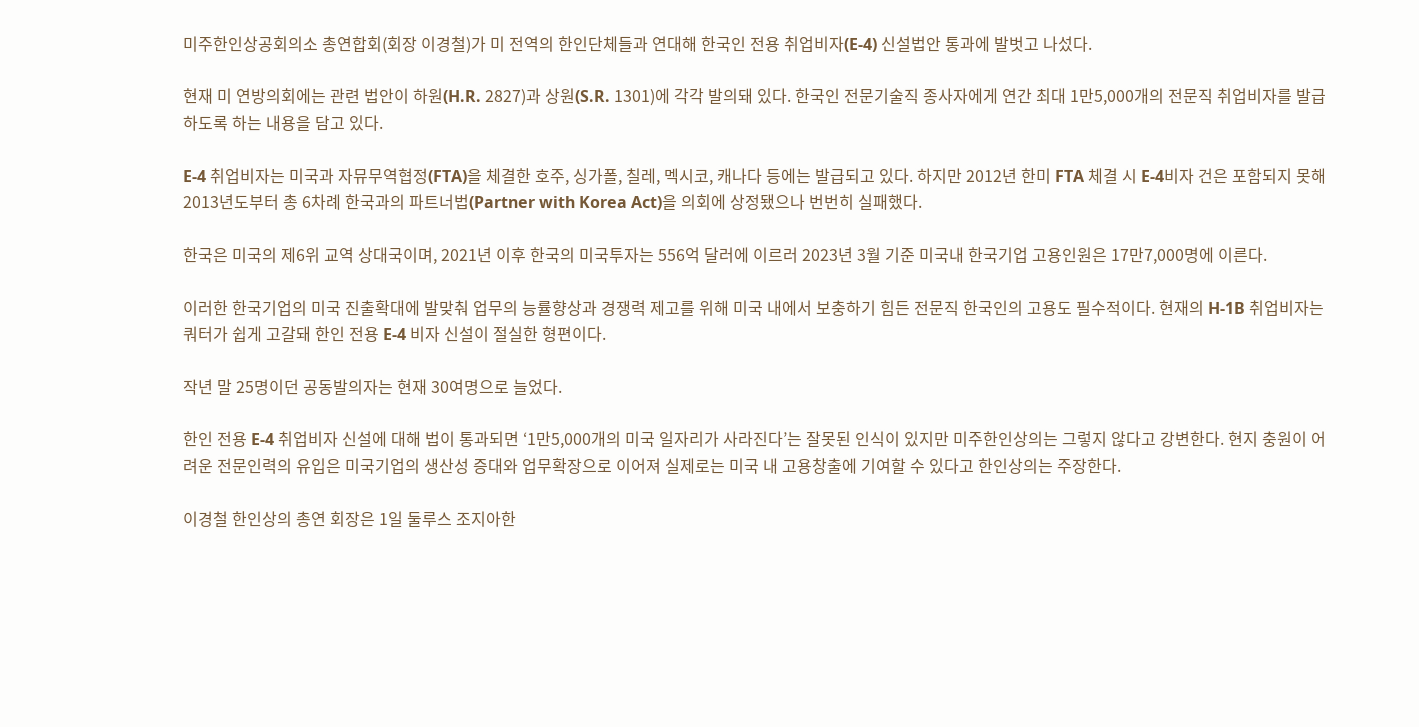미주한인상공회의소 총연합회(회장 이경철)가 미 전역의 한인단체들과 연대해 한국인 전용 취업비자(E-4) 신설법안 통과에 발벗고 나섰다.

현재 미 연방의회에는 관련 법안이 하원(H.R. 2827)과 상원(S.R. 1301)에 각각 발의돼 있다. 한국인 전문기술직 종사자에게 연간 최대 1만5,000개의 전문직 취업비자를 발급하도록 하는 내용을 담고 있다.

E-4 취업비자는 미국과 자뮤무역협정(FTA)을 체결한 호주, 싱가폴, 칠레, 멕시코, 캐나다 등에는 발급되고 있다. 하지만 2012년 한미 FTA 체결 시 E-4비자 건은 포함되지 못해 2013년도부터 총 6차례 한국과의 파트너법(Partner with Korea Act)을 의회에 상정됐으나 번번히 실패했다.

한국은 미국의 제6위 교역 상대국이며, 2021년 이후 한국의 미국투자는 556억 달러에 이르러 2023년 3월 기준 미국내 한국기업 고용인원은 17만7,000명에 이른다.

이러한 한국기업의 미국 진출확대에 발맞춰 업무의 능률향상과 경쟁력 제고를 위해 미국 내에서 보충하기 힘든 전문직 한국인의 고용도 필수적이다. 현재의 H-1B 취업비자는 쿼터가 쉽게 고갈돼 한인 전용 E-4 비자 신설이 절실한 형편이다.

작년 말 25명이던 공동발의자는 현재 30여명으로 늘었다.

한인 전용 E-4 취업비자 신설에 대해 법이 통과되면 ‘1만5,000개의 미국 일자리가 사라진다’는 잘못된 인식이 있지만 미주한인상의는 그렇지 않다고 강변한다. 현지 충원이 어려운 전문인력의 유입은 미국기업의 생산성 증대와 업무확장으로 이어져 실제로는 미국 내 고용창출에 기여할 수 있다고 한인상의는 주장한다.

이경철 한인상의 총연 회장은 1일 둘루스 조지아한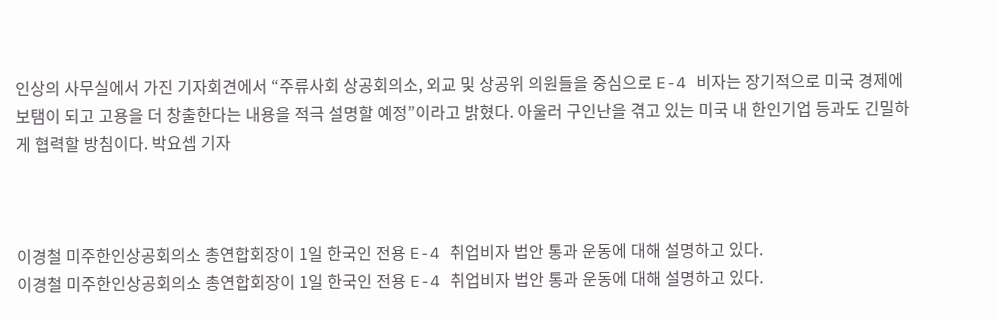인상의 사무실에서 가진 기자회견에서 “주류사회 상공회의소, 외교 및 상공위 의원들을 중심으로 E-4 비자는 장기적으로 미국 경제에 보탬이 되고 고용을 더 창출한다는 내용을 적극 설명할 예정”이라고 밝혔다. 아울러 구인난을 겪고 있는 미국 내 한인기업 등과도 긴밀하게 협력할 방침이다. 박요셉 기자



이경철 미주한인상공회의소 총연합회장이 1일 한국인 전용 E-4 취업비자 법안 통과 운동에 대해 설명하고 있다.
이경철 미주한인상공회의소 총연합회장이 1일 한국인 전용 E-4 취업비자 법안 통과 운동에 대해 설명하고 있다.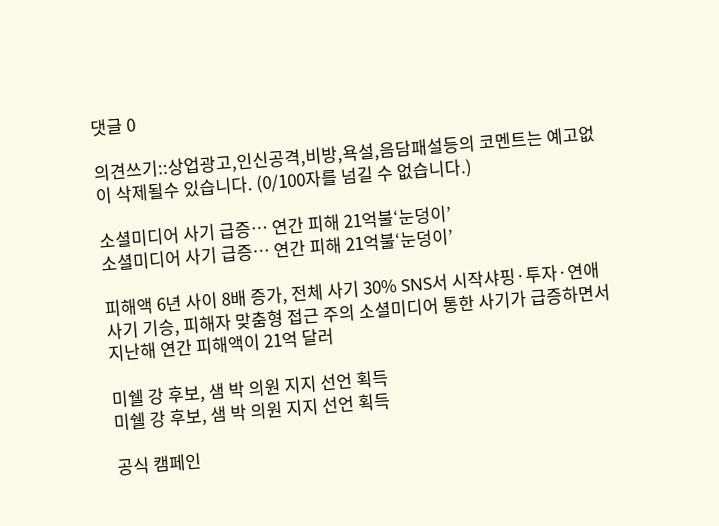댓글 0

의견쓰기::상업광고,인신공격,비방,욕설,음담패설등의 코멘트는 예고없이 삭제될수 있습니다. (0/100자를 넘길 수 없습니다.)

소셜미디어 사기 급증… 연간 피해 21억불‘눈덩이’
소셜미디어 사기 급증… 연간 피해 21억불‘눈덩이’

피해액 6년 사이 8배 증가, 전체 사기 30% SNS서 시작샤핑·투자·연애사기 기승, 피해자 맞춤형 접근 주의 소셜미디어 통한 사기가 급증하면서 지난해 연간 피해액이 21억 달러

미쉘 강 후보, 샘 박 의원 지지 선언 획득
미쉘 강 후보, 샘 박 의원 지지 선언 획득

공식 캠페인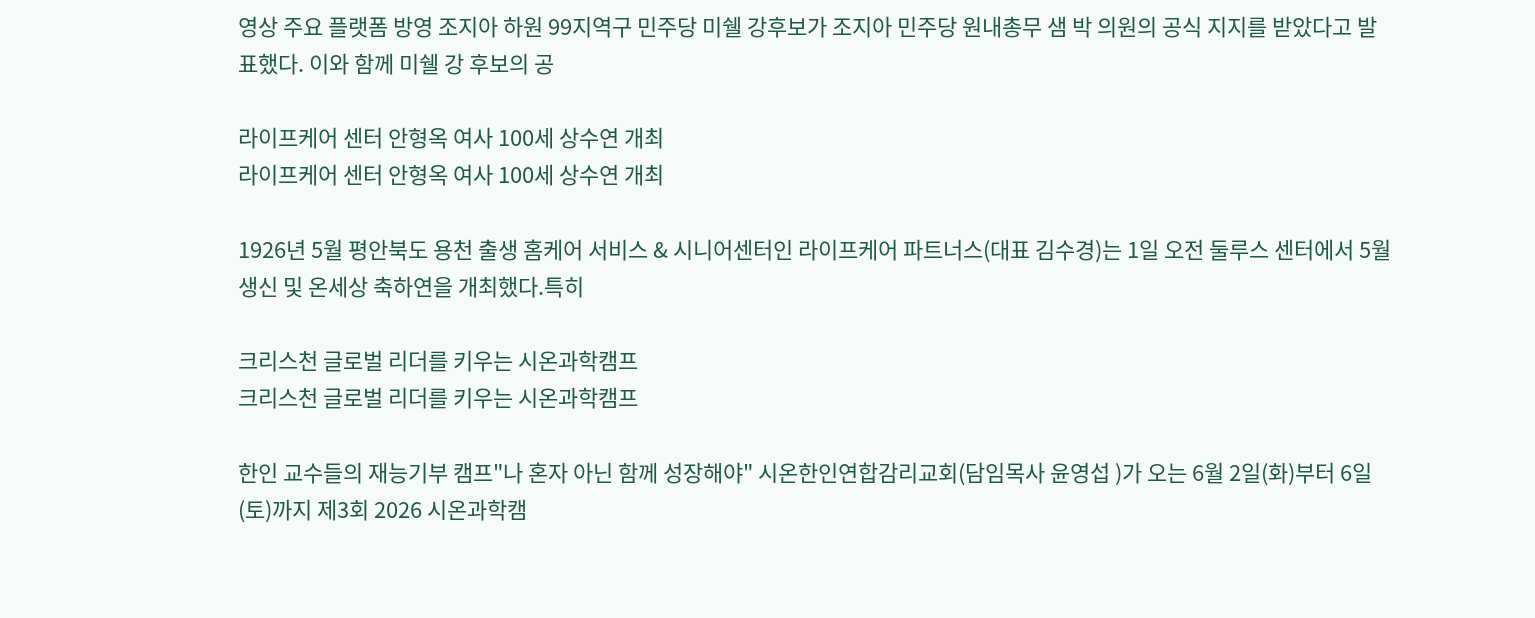영상 주요 플랫폼 방영 조지아 하원 99지역구 민주당 미쉘 강후보가 조지아 민주당 원내총무 샘 박 의원의 공식 지지를 받았다고 발표했다. 이와 함께 미쉘 강 후보의 공

라이프케어 센터 안형옥 여사 100세 상수연 개최
라이프케어 센터 안형옥 여사 100세 상수연 개최

1926년 5월 평안북도 용천 출생 홈케어 서비스 & 시니어센터인 라이프케어 파트너스(대표 김수경)는 1일 오전 둘루스 센터에서 5월 생신 및 온세상 축하연을 개최했다.특히

크리스천 글로벌 리더를 키우는 시온과학캠프
크리스천 글로벌 리더를 키우는 시온과학캠프

한인 교수들의 재능기부 캠프"나 혼자 아닌 함께 성장해야" 시온한인연합감리교회(담임목사 윤영섭 )가 오는 6월 2일(화)부터 6일(토)까지 제3회 2026 시온과학캠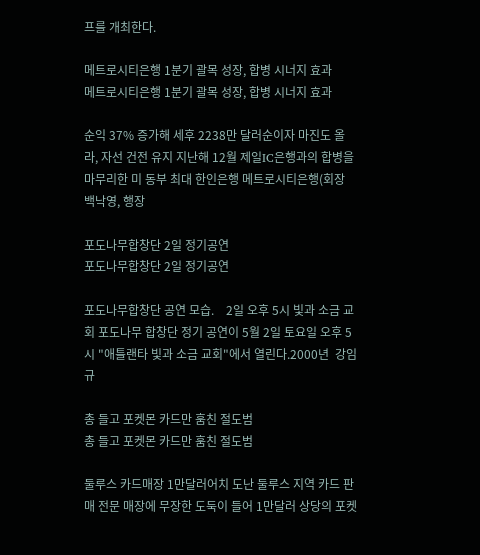프를 개최한다.

메트로시티은행 1분기 괄목 성장, 합병 시너지 효과
메트로시티은행 1분기 괄목 성장, 합병 시너지 효과

순익 37% 증가해 세후 2238만 달러순이자 마진도 올라, 자선 건전 유지 지난해 12월 제일IC은행과의 합병을 마무리한 미 동부 최대 한인은행 메트로시티은행(회장 백낙영, 행장

포도나무합창단 2일 정기공연
포도나무합창단 2일 정기공연

포도나무합창단 공연 모습.    2일 오후 5시 빛과 소금 교회 포도나무 합창단 정기 공연이 5월 2일 토요일 오후 5시 "애틀랜타 빛과 소금 교회"에서 열린다.2000년  강임규

총 들고 포켓몬 카드만 훔친 절도범
총 들고 포켓몬 카드만 훔친 절도범

둘루스 카드매장 1만달러어치 도난 둘루스 지역 카드 판매 전문 매장에 무장한 도둑이 들어 1만달러 상당의 포켓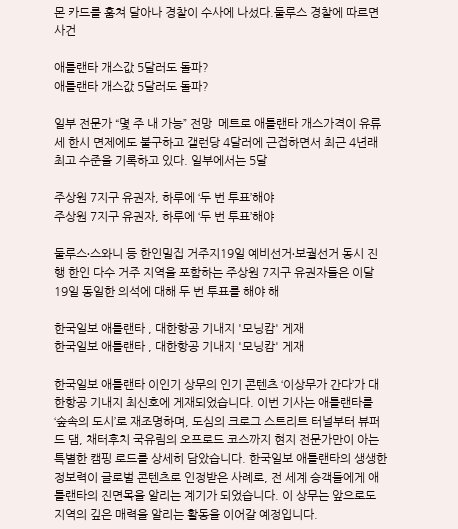몬 카드를 훔쳐 달아나 경찰이 수사에 나섰다.둘루스 경찰에 따르면 사건

애틀랜타 개스값 5달러도 돌파?
애틀랜타 개스값 5달러도 돌파?

일부 전문가 “몇 주 내 가능” 전망  메트로 애틀랜타 개스가격이 유류세 한시 면제에도 불구하고 갤런당 4달러에 근접하면서 최근 4년래 최고 수준을 기록하고 있다. 일부에서는 5달

주상원 7지구 유권자, 하루에 ‘두 번 투표’해야
주상원 7지구 유권자, 하루에 ‘두 번 투표’해야

둘루스∙스와니 등 한인밀집 거주지19일 예비선거∙보궐선거 동시 진행 한인 다수 거주 지역을 포함하는 주상원 7지구 유권자들은 이달 19일 동일한 의석에 대해 두 번 투표를 해야 해

한국일보 애틀랜타 , 대한항공 기내지 '모닝캄' 게재
한국일보 애틀랜타 , 대한항공 기내지 '모닝캄' 게재

한국일보 애틀랜타 이인기 상무의 인기 콘텐츠 ‘이상무가 간다’가 대한항공 기내지 최신호에 게재되었습니다. 이번 기사는 애틀랜타를 ‘숲속의 도시’로 재조명하며, 도심의 크로그 스트리트 터널부터 뷰퍼드 댐, 채터후치 국유림의 오프로드 코스까지 현지 전문가만이 아는 특별한 캠핑 로드를 상세히 담았습니다. 한국일보 애틀랜타의 생생한 정보력이 글로벌 콘텐츠로 인정받은 사례로, 전 세계 승객들에게 애틀랜타의 진면목을 알리는 계기가 되었습니다. 이 상무는 앞으로도 지역의 깊은 매력을 알리는 활동을 이어갈 예정입니다.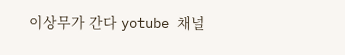이상무가 간다 yotube 채널